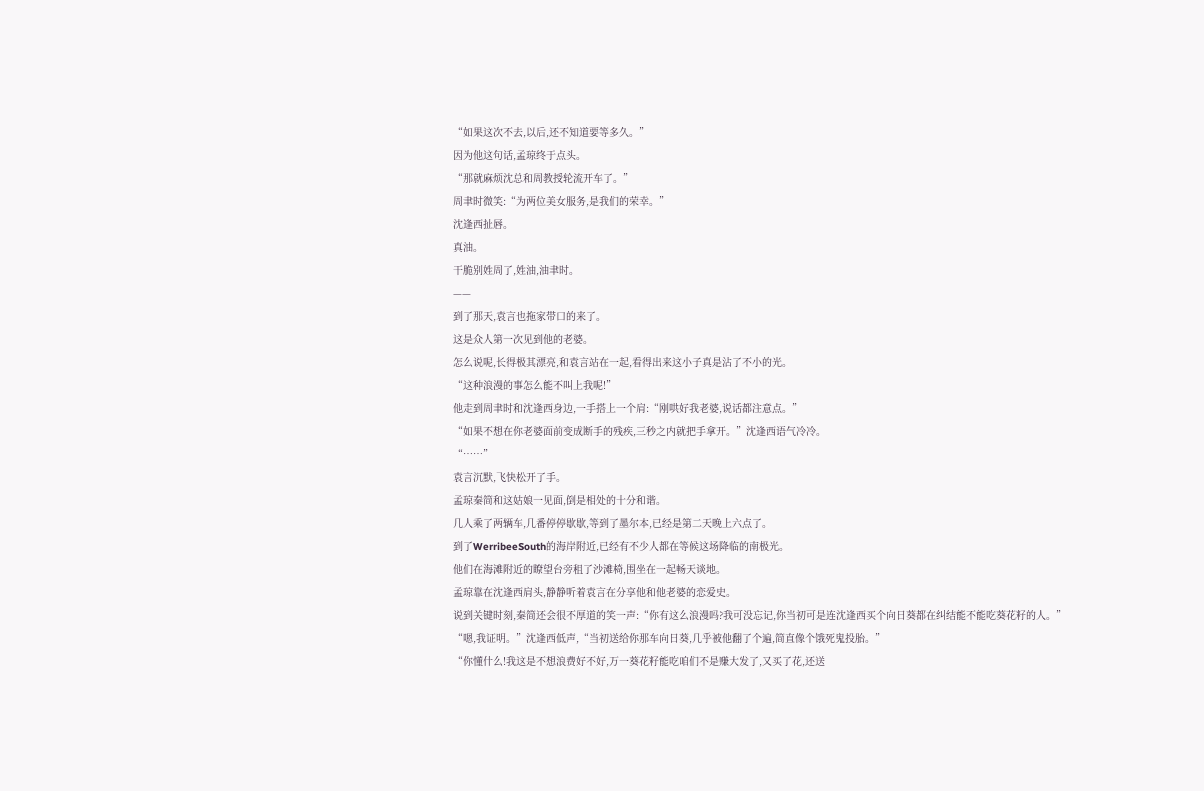“如果这次不去,以后,还不知道要等多久。”
因为他这句话,孟琼终于点头。
“那就麻烦沈总和周教授轮流开车了。”
周聿时微笑:“为两位美女服务,是我们的荣幸。”
沈逢西扯唇。
真油。
干脆别姓周了,姓油,油聿时。
——
到了那天,袁言也拖家带口的来了。
这是众人第一次见到他的老婆。
怎么说呢,长得极其漂亮,和袁言站在一起,看得出来这小子真是沾了不小的光。
“这种浪漫的事怎么能不叫上我呢!”
他走到周聿时和沈逢西身边,一手搭上一个肩:“刚哄好我老婆,说话都注意点。”
“如果不想在你老婆面前变成断手的残疾,三秒之内就把手拿开。”沈逢西语气冷冷。
“……”
袁言沉默,飞快松开了手。
孟琼秦简和这姑娘一见面,倒是相处的十分和谐。
几人乘了两辆车,几番停停歇歇,等到了墨尔本,已经是第二天晚上六点了。
到了WerribeeSouth的海岸附近,已经有不少人都在等候这场降临的南极光。
他们在海滩附近的瞭望台旁租了沙滩椅,围坐在一起畅天谈地。
孟琼靠在沈逢西肩头,静静听着袁言在分享他和他老婆的恋爱史。
说到关键时刻,秦简还会很不厚道的笑一声:“你有这么浪漫吗?我可没忘记,你当初可是连沈逢西买个向日葵都在纠结能不能吃葵花籽的人。”
“嗯,我证明。”沈逢西低声,“当初送给你那车向日葵,几乎被他翻了个遍,简直像个饿死鬼投胎。”
“你懂什么!我这是不想浪费好不好,万一葵花籽能吃咱们不是赚大发了,又买了花,还送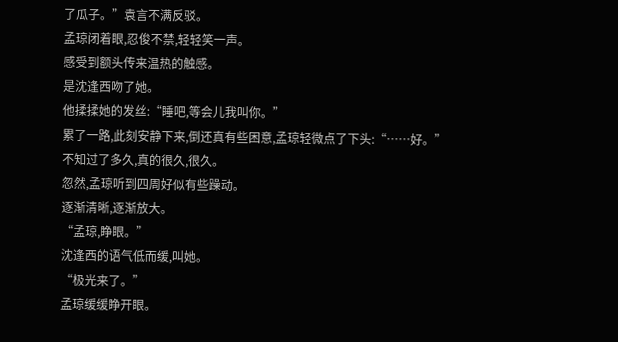了瓜子。”袁言不满反驳。
孟琼闭着眼,忍俊不禁,轻轻笑一声。
感受到额头传来温热的触感。
是沈逢西吻了她。
他揉揉她的发丝:“睡吧,等会儿我叫你。”
累了一路,此刻安静下来,倒还真有些困意,孟琼轻微点了下头:“……好。”
不知过了多久,真的很久,很久。
忽然,孟琼听到四周好似有些躁动。
逐渐清晰,逐渐放大。
“孟琼,睁眼。”
沈逢西的语气低而缓,叫她。
“极光来了。”
孟琼缓缓睁开眼。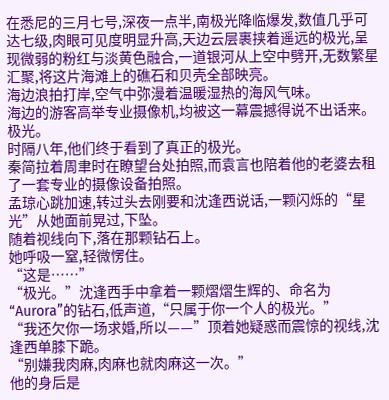在悉尼的三月七号,深夜一点半,南极光降临爆发,数值几乎可达七级,肉眼可见度明显升高,天边云层裹挟着遥远的极光,呈现微弱的粉红与淡黄色融合,一道银河从上空中劈开,无数繁星汇聚,将这片海滩上的礁石和贝壳全部映亮。
海边浪拍打岸,空气中弥漫着温暖湿热的海风气味。
海边的游客高举专业摄像机,均被这一幕震撼得说不出话来。
极光。
时隔八年,他们终于看到了真正的极光。
秦简拉着周聿时在瞭望台处拍照,而袁言也陪着他的老婆去租了一套专业的摄像设备拍照。
孟琼心跳加速,转过头去刚要和沈逢西说话,一颗闪烁的“星光”从她面前晃过,下坠。
随着视线向下,落在那颗钻石上。
她呼吸一窒,轻微愣住。
“这是……”
“极光。”沈逢西手中拿着一颗熠熠生辉的、命名为“Aurora”的钻石,低声道,“只属于你一个人的极光。”
“我还欠你一场求婚,所以——”顶着她疑惑而震惊的视线,沈逢西单膝下跪。
“别嫌我肉麻,肉麻也就肉麻这一次。”
他的身后是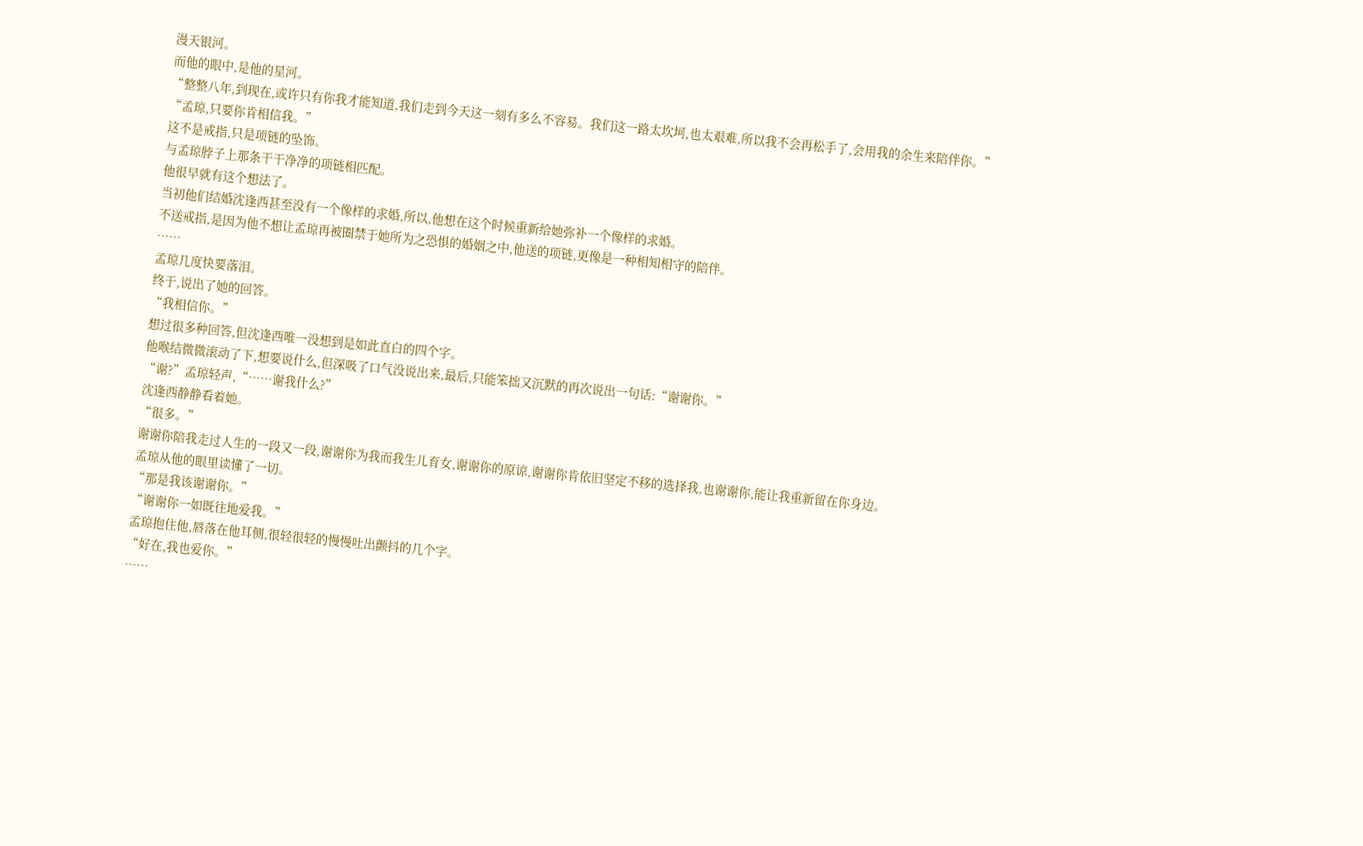漫天银河。
而他的眼中,是他的星河。
“整整八年,到现在,或许只有你我才能知道,我们走到今天这一刻有多么不容易。我们这一路太坎坷,也太艰难,所以我不会再松手了,会用我的余生来陪伴你。”
“孟琼,只要你肯相信我。”
这不是戒指,只是项链的坠饰。
与孟琼脖子上那条干干净净的项链相匹配。
他很早就有这个想法了。
当初他们结婚沈逢西甚至没有一个像样的求婚,所以,他想在这个时候重新给她弥补一个像样的求婚。
不送戒指,是因为他不想让孟琼再被圈禁于她所为之恐惧的婚姻之中,他送的项链,更像是一种相知相守的陪伴。
……
孟琼几度快要落泪。
终于,说出了她的回答。
“我相信你。”
想过很多种回答,但沈逢西唯一没想到是如此直白的四个字。
他喉结微微滚动了下,想要说什么,但深吸了口气没说出来,最后,只能笨拙又沉默的再次说出一句话:“谢谢你。”
“谢?”孟琼轻声,“……谢我什么?”
沈逢西静静看着她。
“很多。”
谢谢你陪我走过人生的一段又一段,谢谢你为我而我生儿育女,谢谢你的原谅,谢谢你肯依旧坚定不移的选择我,也谢谢你,能让我重新留在你身边。
孟琼从他的眼里读懂了一切。
“那是我该谢谢你。”
“谢谢你一如既往地爱我。”
孟琼抱住他,唇落在他耳侧,很轻很轻的慢慢吐出颤抖的几个字。
“好在,我也爱你。”
……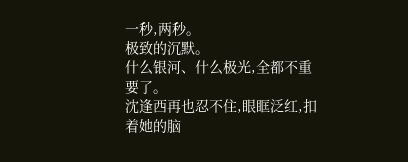一秒,两秒。
极致的沉默。
什么银河、什么极光,全都不重要了。
沈逢西再也忍不住,眼眶泛红,扣着她的脑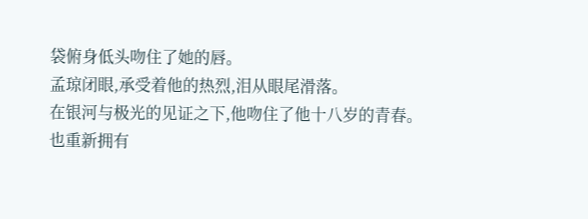袋俯身低头吻住了她的唇。
孟琼闭眼,承受着他的热烈,泪从眼尾滑落。
在银河与极光的见证之下,他吻住了他十八岁的青春。
也重新拥有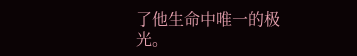了他生命中唯一的极光。